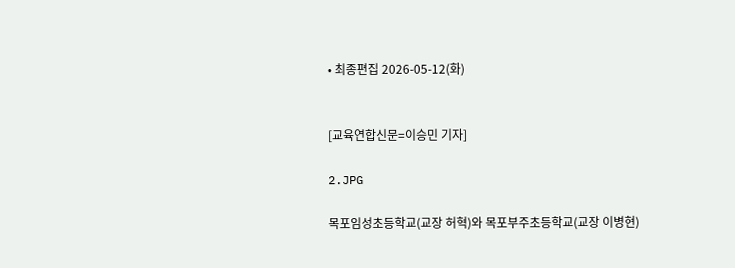• 최종편집 2026-05-12(화)


[교육연합신문=이승민 기자]

2.JPG

목포임성초등학교(교장 허혁)와 목포부주초등학교(교장 이병현)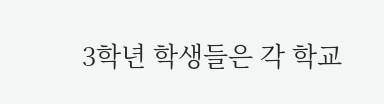3학년 학생들은 각 학교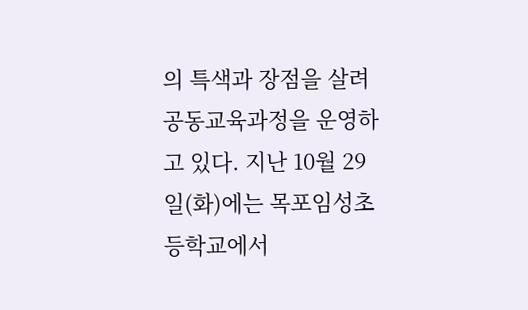의 특색과 장점을 살려 공동교육과정을 운영하고 있다. 지난 10월 29일(화)에는 목포임성초등학교에서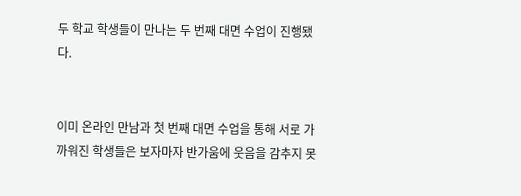두 학교 학생들이 만나는 두 번째 대면 수업이 진행됐다.


이미 온라인 만남과 첫 번째 대면 수업을 통해 서로 가까워진 학생들은 보자마자 반가움에 웃음을 감추지 못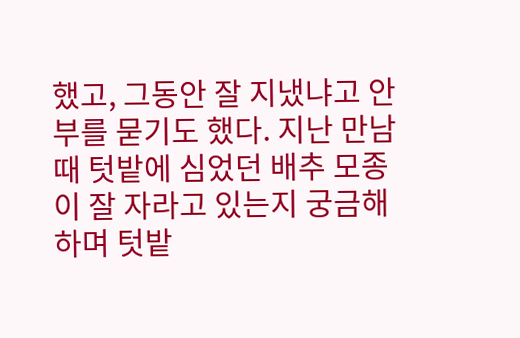했고, 그동안 잘 지냈냐고 안부를 묻기도 했다. 지난 만남 때 텃밭에 심었던 배추 모종이 잘 자라고 있는지 궁금해하며 텃밭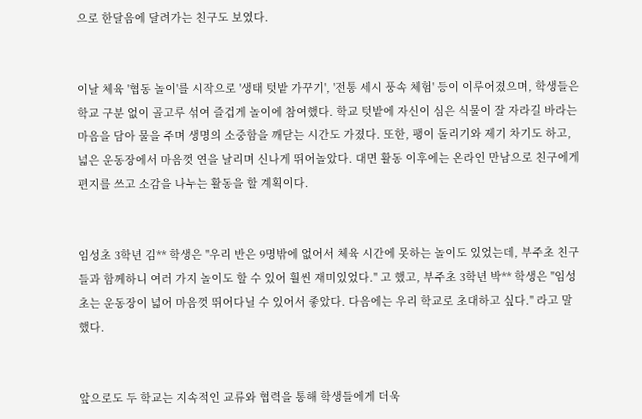으로 한달음에 달려가는 친구도 보였다.


이날 체육 '협동 놀이'를 시작으로 '생태 텃밭 가꾸기', '전통 세시 풍속 체험' 등이 이루어졌으며, 학생들은 학교 구분 없이 골고루 섞여 즐겁게 놀이에 참여했다. 학교 텃밭에 자신이 심은 식물이 잘 자라길 바라는 마음을 담아 물을 주며 생명의 소중함을 깨닫는 시간도 가졌다. 또한, 팽이 돌리기와 제기 차기도 하고, 넓은 운동장에서 마음껏 연을 날리며 신나게 뛰어놀았다. 대면 활동 이후에는 온라인 만남으로 친구에게 편지를 쓰고 소감을 나누는 활동을 할 계획이다.


임성초 3학년 김** 학생은 "우리 반은 9명밖에 없어서 체육 시간에 못하는 놀이도 있었는데, 부주초 친구들과 함께하니 여러 가지 놀이도 할 수 있어 훨씬 재미있었다." 고 했고, 부주초 3학년 박** 학생은 "임성초는 운동장이 넓어 마음껏 뛰어다닐 수 있어서 좋았다. 다음에는 우리 학교로 초대하고 싶다." 라고 말했다.


앞으로도 두 학교는 지속적인 교류와 협력을 통해 학생들에게 더욱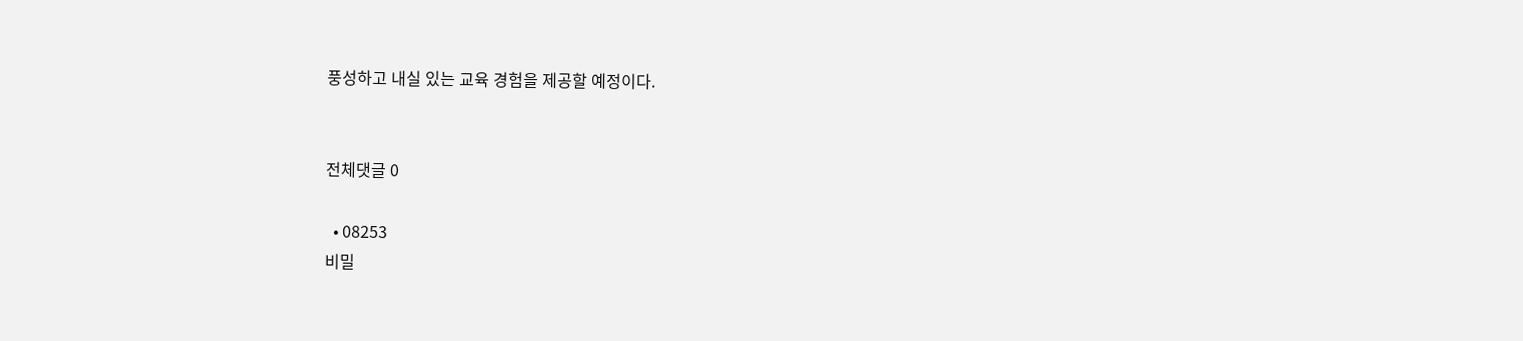풍성하고 내실 있는 교육 경험을 제공할 예정이다.


전체댓글 0

  • 08253
비밀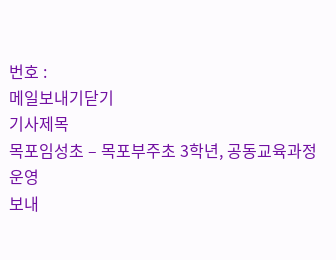번호 :
메일보내기닫기
기사제목
목포임성초 – 목포부주초 3학년, 공동교육과정 운영
보내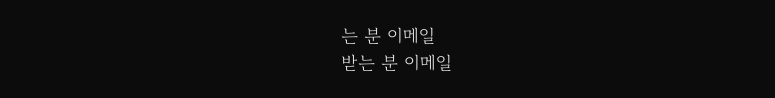는 분 이메일
받는 분 이메일